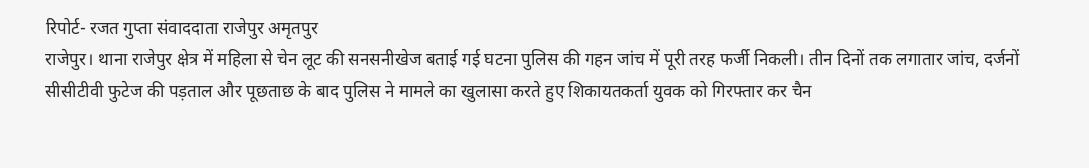रिपोर्ट- रजत गुप्ता संवाददाता राजेपुर अमृतपुर
राजेपुर। थाना राजेपुर क्षेत्र में महिला से चेन लूट की सनसनीखेज बताई गई घटना पुलिस की गहन जांच में पूरी तरह फर्जी निकली। तीन दिनों तक लगातार जांच, दर्जनों सीसीटीवी फुटेज की पड़ताल और पूछताछ के बाद पुलिस ने मामले का खुलासा करते हुए शिकायतकर्ता युवक को गिरफ्तार कर चैन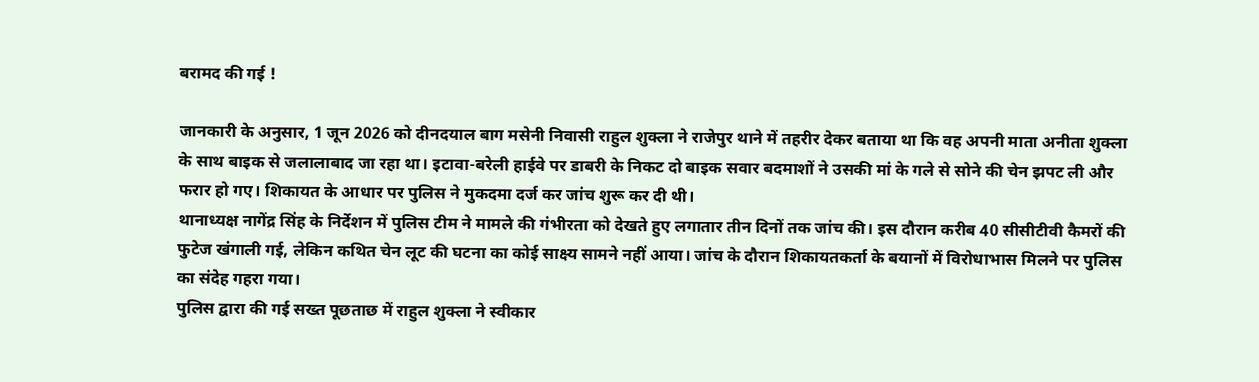बरामद की गई !

जानकारी के अनुसार, 1 जून 2026 को दीनदयाल बाग मसेनी निवासी राहुल शुक्ला ने राजेपुर थाने में तहरीर देकर बताया था कि वह अपनी माता अनीता शुक्ला के साथ बाइक से जलालाबाद जा रहा था। इटावा-बरेली हाईवे पर डाबरी के निकट दो बाइक सवार बदमाशों ने उसकी मां के गले से सोने की चेन झपट ली और फरार हो गए। शिकायत के आधार पर पुलिस ने मुकदमा दर्ज कर जांच शुरू कर दी थी।
थानाध्यक्ष नागेंद्र सिंह के निर्देशन में पुलिस टीम ने मामले की गंभीरता को देखते हुए लगातार तीन दिनों तक जांच की। इस दौरान करीब 40 सीसीटीवी कैमरों की फुटेज खंगाली गई, लेकिन कथित चेन लूट की घटना का कोई साक्ष्य सामने नहीं आया। जांच के दौरान शिकायतकर्ता के बयानों में विरोधाभास मिलने पर पुलिस का संदेह गहरा गया।
पुलिस द्वारा की गई सख्त पूछताछ में राहुल शुक्ला ने स्वीकार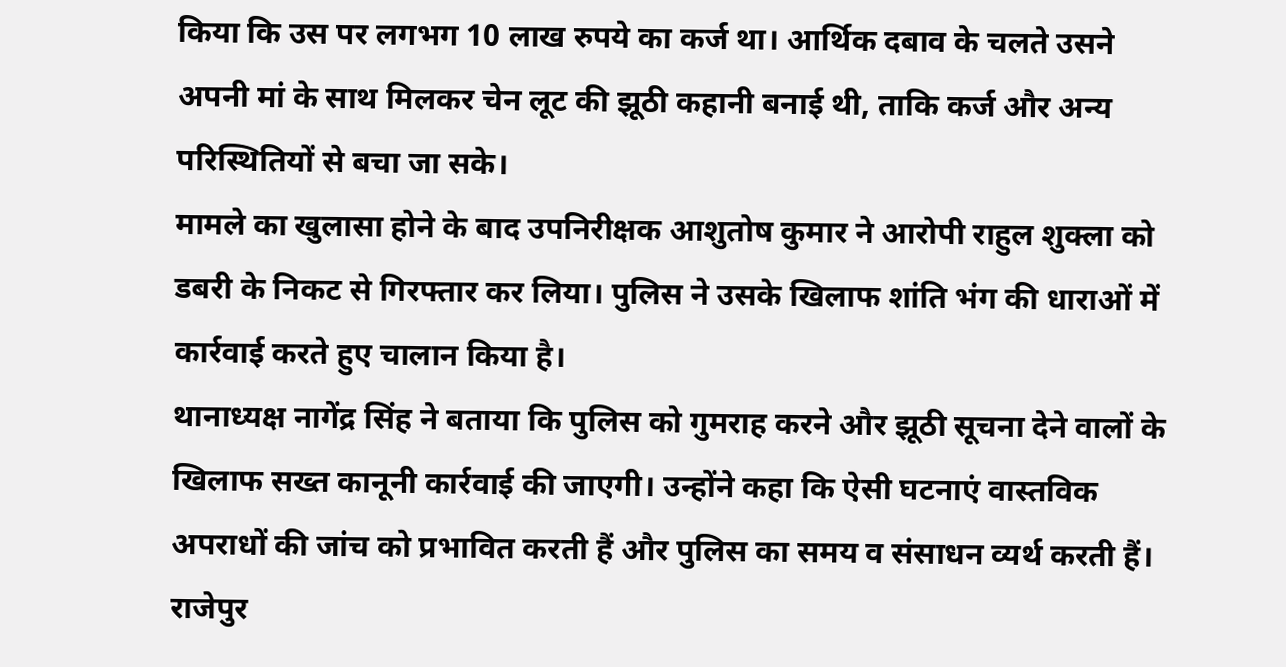किया कि उस पर लगभग 10 लाख रुपये का कर्ज था। आर्थिक दबाव के चलते उसने अपनी मां के साथ मिलकर चेन लूट की झूठी कहानी बनाई थी, ताकि कर्ज और अन्य परिस्थितियों से बचा जा सके।
मामले का खुलासा होने के बाद उपनिरीक्षक आशुतोष कुमार ने आरोपी राहुल शुक्ला को डबरी के निकट से गिरफ्तार कर लिया। पुलिस ने उसके खिलाफ शांति भंग की धाराओं में कार्रवाई करते हुए चालान किया है।
थानाध्यक्ष नागेंद्र सिंह ने बताया कि पुलिस को गुमराह करने और झूठी सूचना देने वालों के खिलाफ सख्त कानूनी कार्रवाई की जाएगी। उन्होंने कहा कि ऐसी घटनाएं वास्तविक अपराधों की जांच को प्रभावित करती हैं और पुलिस का समय व संसाधन व्यर्थ करती हैं।
राजेपुर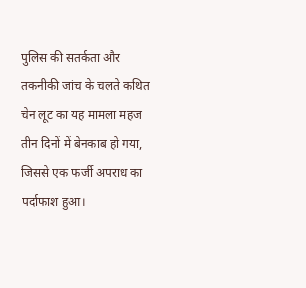पुलिस की सतर्कता और तकनीकी जांच के चलते कथित चेन लूट का यह मामला महज तीन दिनों में बेनकाब हो गया, जिससे एक फर्जी अपराध का पर्दाफाश हुआ।